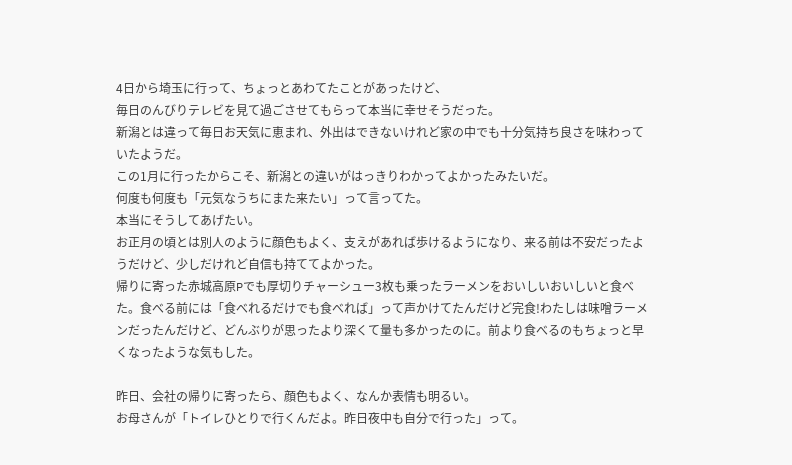4日から埼玉に行って、ちょっとあわてたことがあったけど、
毎日のんびりテレビを見て過ごさせてもらって本当に幸せそうだった。
新潟とは違って毎日お天気に恵まれ、外出はできないけれど家の中でも十分気持ち良さを味わっていたようだ。
この1月に行ったからこそ、新潟との違いがはっきりわかってよかったみたいだ。
何度も何度も「元気なうちにまた来たい」って言ってた。
本当にそうしてあげたい。
お正月の頃とは別人のように顔色もよく、支えがあれば歩けるようになり、来る前は不安だったようだけど、少しだけれど自信も持ててよかった。
帰りに寄った赤城高原Pでも厚切りチャーシュー3枚も乗ったラーメンをおいしいおいしいと食べた。食べる前には「食べれるだけでも食べれば」って声かけてたんだけど完食!わたしは味噌ラーメンだったんだけど、どんぶりが思ったより深くて量も多かったのに。前より食べるのもちょっと早くなったような気もした。

昨日、会社の帰りに寄ったら、顔色もよく、なんか表情も明るい。
お母さんが「トイレひとりで行くんだよ。昨日夜中も自分で行った」って。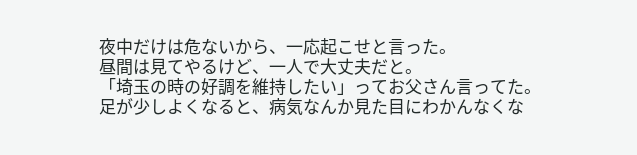夜中だけは危ないから、一応起こせと言った。
昼間は見てやるけど、一人で大丈夫だと。
「埼玉の時の好調を維持したい」ってお父さん言ってた。
足が少しよくなると、病気なんか見た目にわかんなくな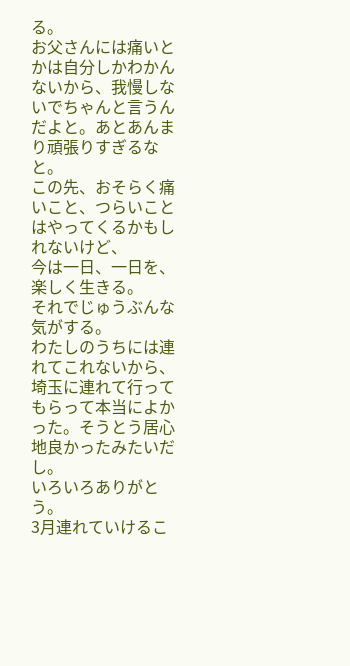る。
お父さんには痛いとかは自分しかわかんないから、我慢しないでちゃんと言うんだよと。あとあんまり頑張りすぎるなと。
この先、おそらく痛いこと、つらいことはやってくるかもしれないけど、
今は一日、一日を、楽しく生きる。
それでじゅうぶんな気がする。
わたしのうちには連れてこれないから、埼玉に連れて行ってもらって本当によかった。そうとう居心地良かったみたいだし。
いろいろありがとう。
3月連れていけるこ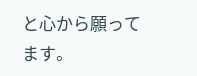と心から願ってます。